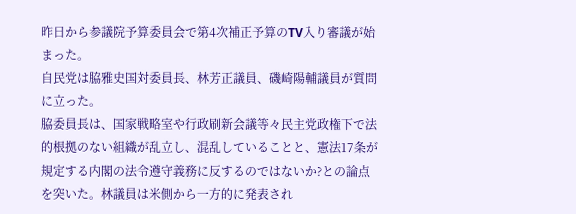昨日から参議院予算委員会で第4次補正予算のTV入り審議が始まった。
自民党は脇雅史国対委員長、林芳正議員、磯崎陽輔議員が質問に立った。
脇委員長は、国家戦略室や行政刷新会議等々民主党政権下で法的根拠のない組織が乱立し、混乱していることと、憲法17条が規定する内閣の法令遵守義務に反するのではないか?との論点を突いた。林議員は米側から一方的に発表され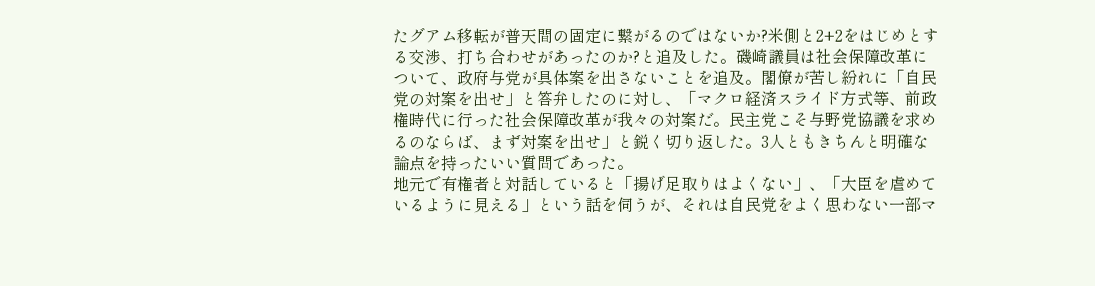たグアム移転が普天間の固定に繋がるのではないか?米側と2+2をはじめとする交渉、打ち合わせがあったのか?と追及した。磯崎議員は社会保障改革について、政府与党が具体案を出さないことを追及。閣僚が苦し紛れに「自民党の対案を出せ」と答弁したのに対し、「マクロ経済スライド方式等、前政権時代に行った社会保障改革が我々の対案だ。民主党こそ与野党協議を求めるのならば、まず対案を出せ」と鋭く切り返した。3人ともきちんと明確な論点を持ったいい質問であった。
地元で有権者と対話していると「揚げ足取りはよくない」、「大臣を虐めているように見える」という話を伺うが、それは自民党をよく思わない一部マ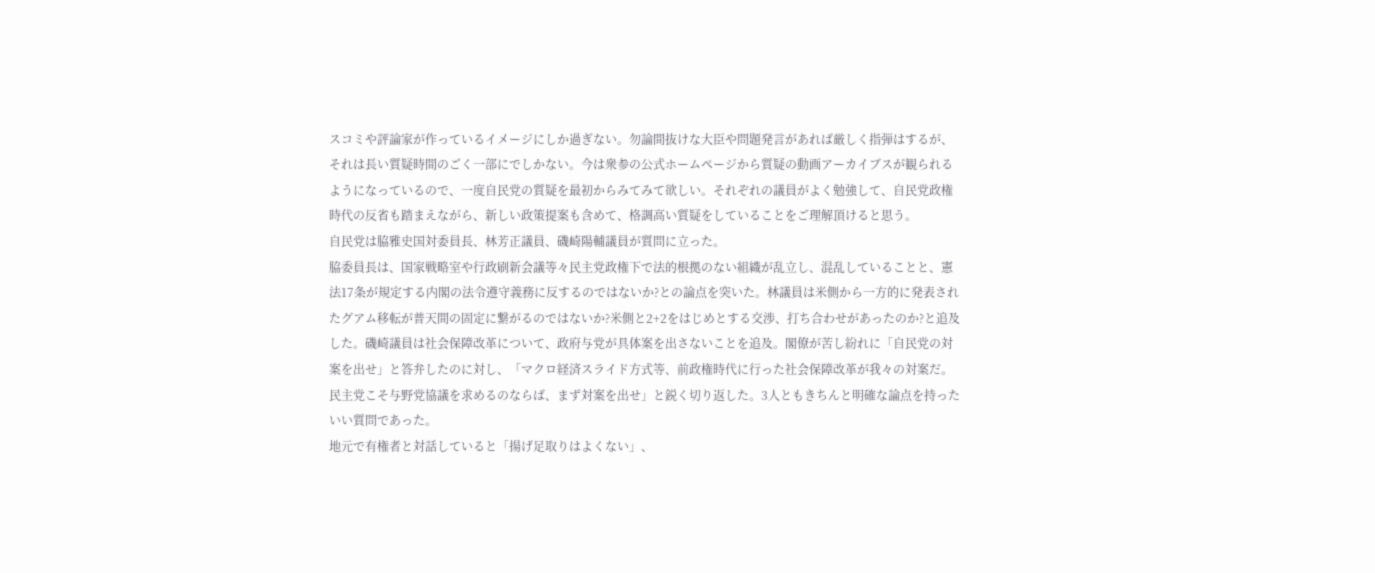スコミや評論家が作っているイメージにしか過ぎない。勿論間抜けな大臣や問題発言があれば厳しく指弾はするが、それは長い質疑時間のごく一部にでしかない。今は衆参の公式ホームページから質疑の動画アーカイブスが観られるようになっているので、一度自民党の質疑を最初からみてみて欲しい。それぞれの議員がよく勉強して、自民党政権時代の反省も踏まえながら、新しい政策提案も含めて、格調高い質疑をしていることをご理解頂けると思う。
自民党は脇雅史国対委員長、林芳正議員、磯崎陽輔議員が質問に立った。
脇委員長は、国家戦略室や行政刷新会議等々民主党政権下で法的根拠のない組織が乱立し、混乱していることと、憲法17条が規定する内閣の法令遵守義務に反するのではないか?との論点を突いた。林議員は米側から一方的に発表されたグアム移転が普天間の固定に繋がるのではないか?米側と2+2をはじめとする交渉、打ち合わせがあったのか?と追及した。磯崎議員は社会保障改革について、政府与党が具体案を出さないことを追及。閣僚が苦し紛れに「自民党の対案を出せ」と答弁したのに対し、「マクロ経済スライド方式等、前政権時代に行った社会保障改革が我々の対案だ。民主党こそ与野党協議を求めるのならば、まず対案を出せ」と鋭く切り返した。3人ともきちんと明確な論点を持ったいい質問であった。
地元で有権者と対話していると「揚げ足取りはよくない」、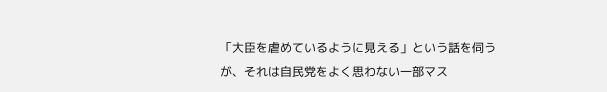「大臣を虐めているように見える」という話を伺うが、それは自民党をよく思わない一部マス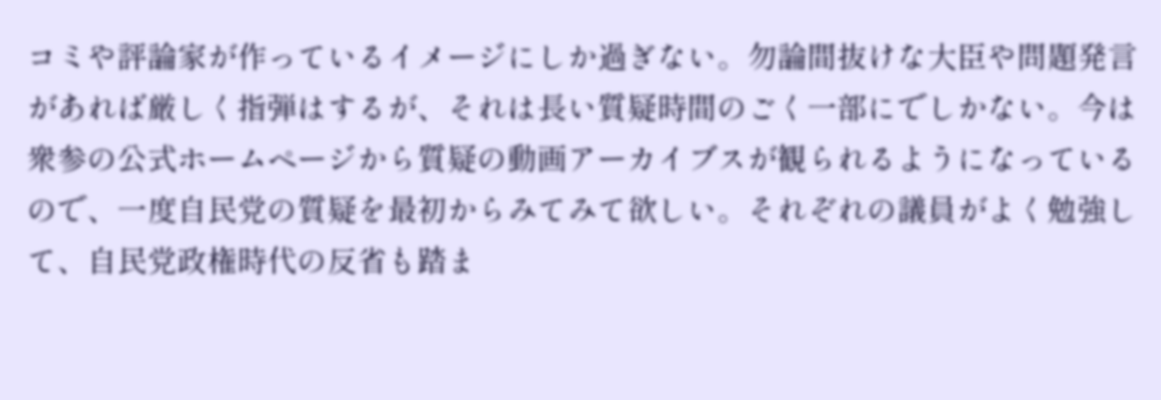コミや評論家が作っているイメージにしか過ぎない。勿論間抜けな大臣や問題発言があれば厳しく指弾はするが、それは長い質疑時間のごく一部にでしかない。今は衆参の公式ホームページから質疑の動画アーカイブスが観られるようになっているので、一度自民党の質疑を最初からみてみて欲しい。それぞれの議員がよく勉強して、自民党政権時代の反省も踏ま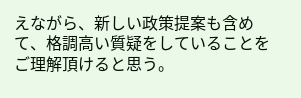えながら、新しい政策提案も含めて、格調高い質疑をしていることをご理解頂けると思う。